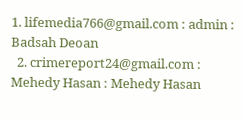1. lifemedia766@gmail.com : admin : Badsah Deoan
  2. crimereport24@gmail.com : Mehedy Hasan : Mehedy Hasan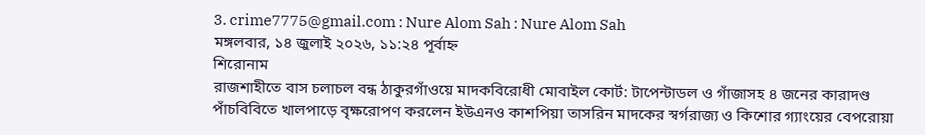3. crime7775@gmail.com : Nure Alom Sah : Nure Alom Sah
মঙ্গলবার, ১৪ জুলাই ২০২৬, ১১:২৪ পূর্বাহ্ন
শিরোনাম
রাজশাহীতে বাস চলাচল বন্ধ ঠাকুরগাঁওয়ে মাদকবিরোধী মোবাইল কোর্ট: টাপেন্টাডল ও গাঁজাসহ ৪ জনের কারাদণ্ড পাঁচবিবিতে খালপাড়ে বৃক্ষরোপণ করলেন ইউএনও কাশপিয়া তাসরিন মাদকের স্বর্গরাজ্য ও কিশোর গ্যাংয়ের বেপরোয়া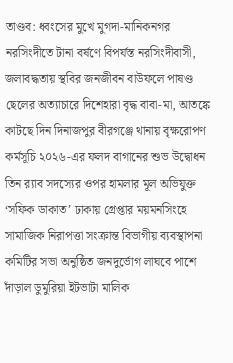তাণ্ডব: ধ্বংসের মুখে মুগদা-মানিকনগর নরসিংদীতে টানা বর্ষণে বিপর্যস্ত নরসিংদীবাসী, জলাবদ্ধতায় স্থবির জনজীবন বাউফলে পাষণ্ড ছেলের অত্যাচারে দিশেহারা বৃদ্ধ বাবা-মা, আতঙ্কে কাটছে দিন দিনাজপুর বীরগঞ্জে থানায় বৃক্ষরোপণ কর্মসূচি ২০২৬-এর ফলদ বাগানের শুভ উদ্বোধন তিন র‍্যাব সদস্যের ওপর হামলার মূল অভিযুক্ত ‘সফিক ডাকাত’ ঢাকায় গ্রেপ্তার ময়মনসিংহে সামাজিক নিরাপত্তা সংক্রান্ত বিভাগীয় ব্যবস্থাপনা কমিটির সভা অনুষ্ঠিত জনদুর্ভোগ লাঘবে পাশে দাঁড়াল ডুমুরিয়া ইটভাটা মালিক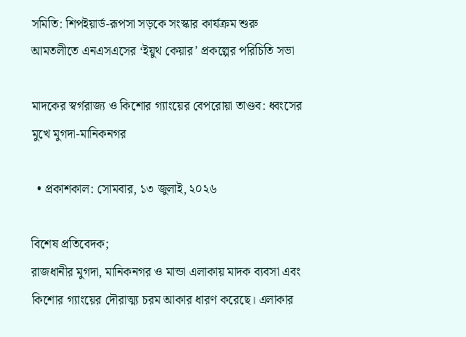সমিতি: শিপইয়ার্ড-রূপসা সড়কে সংস্কার কার্যক্রম শুরু আমতলীতে এনএসএসের ‘ইয়ুথ কেয়ার’ প্রকল্পের পরিচিতি সভা

মাদকের স্বর্গরাজ্য ও কিশোর গ্যাংয়ের বেপরোয়া তাণ্ডব: ধ্বংসের মুখে মুগদা-মানিকনগর

  • প্রকাশকাল: সোমবার, ১৩ জুলাই, ২০২৬

বিশেষ প্রতিবেদক;
রাজধানীর মুগদা, মানিকনগর ও মান্ডা এলাকায় মাদক ব্যবসা এবং কিশোর গ্যাংয়ের দৌরাত্ম্য চরম আকার ধারণ করেছে। এলাকার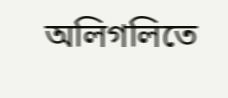অলিগলিতে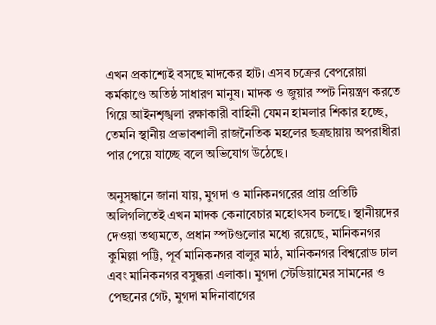এখন প্রকাশ্যেই বসছে মাদকের হাট। এসব চক্রের বেপরোয়া কর্মকাণ্ডে অতিষ্ঠ সাধারণ মানুষ। মাদক ও জুয়ার স্পট নিয়ন্ত্রণ করতে গিয়ে আইনশৃঙ্খলা রক্ষাকারী বাহিনী যেমন হামলার শিকার হচ্ছে, তেমনি স্থানীয় প্রভাবশালী রাজনৈতিক মহলের ছত্রছায়ায় অপরাধীরা পার পেয়ে যাচ্ছে বলে অভিযোগ উঠেছে।

অনুসন্ধানে জানা যায়, মুগদা ও মানিকনগরের প্রায় প্রতিটি অলিগলিতেই এখন মাদক কেনাবেচার মহোৎসব চলছে। স্থানীয়দের দেওয়া তথ্যমতে, প্রধান স্পটগুলোর মধ্যে রয়েছে, মানিকনগর কুমিল্লা পট্টি, পূর্ব মানিকনগর বালুর মাঠ, মানিকনগর বিশ্বরোড ঢাল এবং মানিকনগর বসুন্ধরা এলাকা। মুগদা স্টেডিয়ামের সামনের ও পেছনের গেট, মুগদা মদিনাবাগের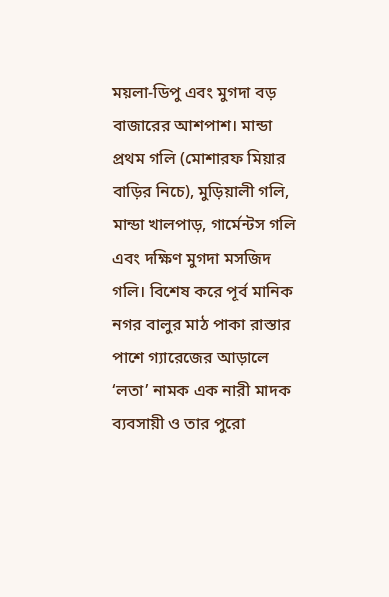ময়লা-ডিপু এবং মুগদা বড় বাজারের আশপাশ। মান্ডা প্রথম গলি (মোশারফ মিয়ার বাড়ির নিচে), মুড়িয়ালী গলি, মান্ডা খালপাড়, গার্মেন্টস গলি এবং দক্ষিণ মুগদা মসজিদ গলি। বিশেষ করে পূর্ব মানিক নগর বালুর মাঠ পাকা রাস্তার পাশে গ্যারেজের আড়ালে ‘লতা’ নামক এক নারী মাদক ব্যবসায়ী ও তার পুরো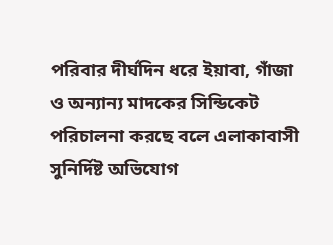পরিবার দীর্ঘদিন ধরে ইয়াবা, গাঁজা ও অন্যান্য মাদকের সিন্ডিকেট পরিচালনা করছে বলে এলাকাবাসী সুনির্দিষ্ট অভিযোগ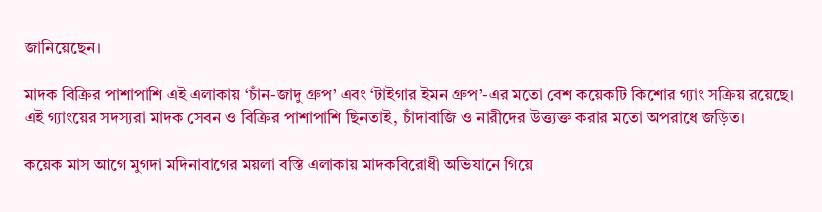জানিয়েছেন।

মাদক বিক্রির পাশাপাশি এই এলাকায় ‘চাঁন-জাদু গ্রুপ’ এবং ‘টাইগার ইমন গ্রুপ’-এর মতো বেশ কয়েকটি কিশোর গ্যাং সক্রিয় রয়েছে। এই গ্যাংয়ের সদস্যরা মাদক সেবন ও বিক্রির পাশাপাশি ছিনতাই, চাঁদাবাজি ও নারীদের উত্ত্যক্ত করার মতো অপরাধে জড়িত।

কয়েক মাস আগে মুগদা মদিনাবাগের ময়লা বস্তি এলাকায় মাদকবিরোধী অভিযানে গিয়ে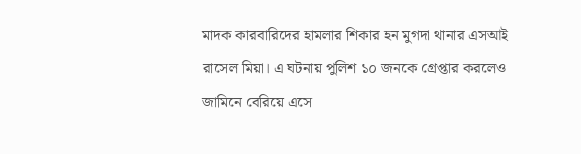মাদক কারবারিদের হামলার শিকার হন মুগদা থানার এসআই রাসেল মিয়া। এ ঘটনায় পুলিশ ১০ জনকে গ্রেপ্তার করলেও জামিনে বেরিয়ে এসে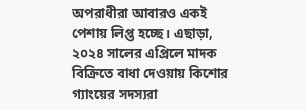অপরাধীরা আবারও একই পেশায় লিপ্ত হচ্ছে। এছাড়া, ২০২৪ সালের এপ্রিলে মাদক বিক্রিতে বাধা দেওয়ায় কিশোর গ্যাংয়ের সদস্যরা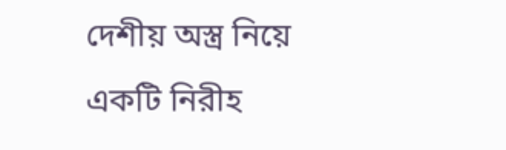দেশীয় অস্ত্র নিয়ে একটি নিরীহ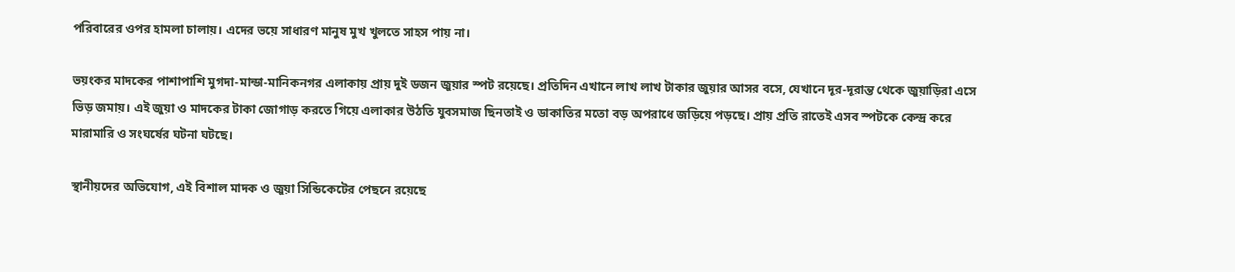পরিবারের ওপর হামলা চালায়। এদের ভয়ে সাধারণ মানুষ মুখ খুলতে সাহস পায় না।

ভয়ংকর মাদকের পাশাপাশি মুগদা-মান্ডা-মানিকনগর এলাকায় প্রায় দুই ডজন জুয়ার স্পট রয়েছে। প্রতিদিন এখানে লাখ লাখ টাকার জুয়ার আসর বসে, যেখানে দূর-দূরান্ত থেকে জুয়াড়িরা এসে ভিড় জমায়। এই জুয়া ও মাদকের টাকা জোগাড় করতে গিয়ে এলাকার উঠতি যুবসমাজ ছিনতাই ও ডাকাতির মতো বড় অপরাধে জড়িয়ে পড়ছে। প্রায় প্রতি রাতেই এসব স্পটকে কেন্দ্র করে মারামারি ও সংঘর্ষের ঘটনা ঘটছে।

স্থানীয়দের অভিযোগ, এই বিশাল মাদক ও জুয়া সিন্ডিকেটের পেছনে রয়েছে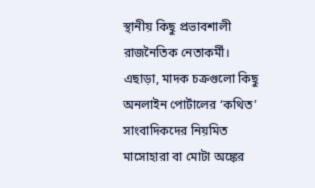স্থানীয় কিছু প্রভাবশালী রাজনৈতিক নেতাকর্মী। এছাড়া, মাদক চক্রগুলো কিছু অনলাইন পোর্টালের ‘কথিত’ সাংবাদিকদের নিয়মিত মাসোহারা বা মোটা অঙ্কের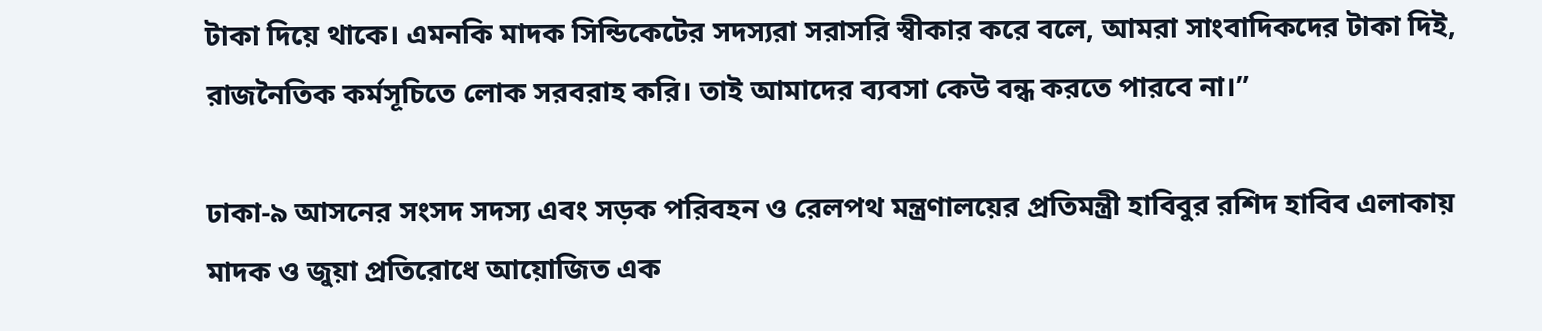টাকা দিয়ে থাকে। এমনকি মাদক সিন্ডিকেটের সদস্যরা সরাসরি স্বীকার করে বলে, আমরা সাংবাদিকদের টাকা দিই, রাজনৈতিক কর্মসূচিতে লোক সরবরাহ করি। তাই আমাদের ব্যবসা কেউ বন্ধ করতে পারবে না।”

ঢাকা-৯ আসনের সংসদ সদস্য এবং সড়ক পরিবহন ও রেলপথ মন্ত্রণালয়ের প্রতিমন্ত্রী হাবিবুর রশিদ হাবিব এলাকায় মাদক ও জুয়া প্রতিরোধে আয়োজিত এক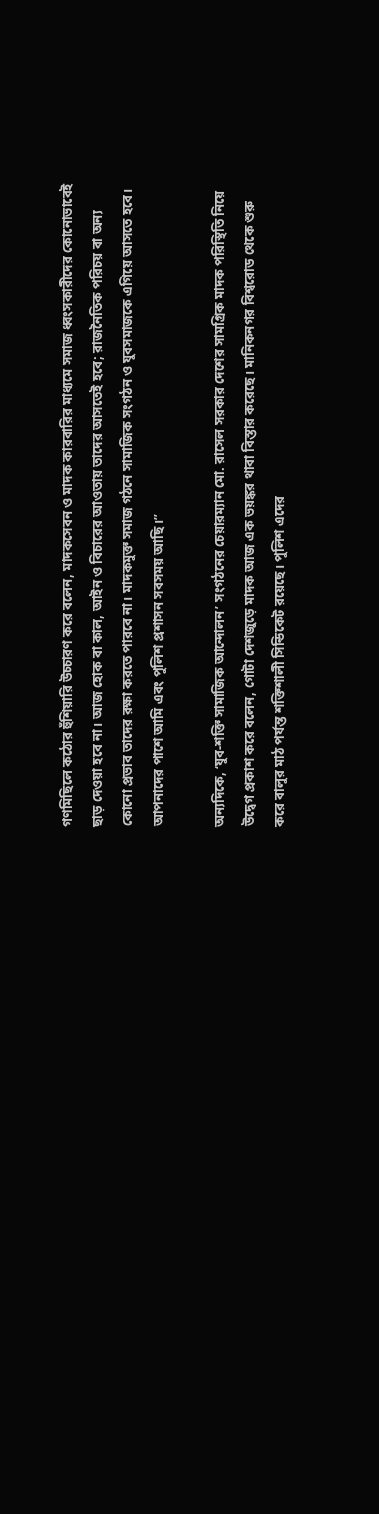গণমিছিলে কঠোর হুঁশিয়ারি উচ্চারণ করে বলেন, মাদকসেবন ও মাদক কারবারির মাধ্যমে সমাজ ধ্বংসকারীদের কোনোভাবেই ছাড় দেওয়া হবে না। আজ হোক বা কাল, আইন ও বিচারের আওতায় তাদের আসতেই হবে; রাজনৈতিক পরিচয় বা অন্য কোনো প্রভাব তাদের রক্ষা করতে পারবে না। মাদকমুক্ত সমাজ গঠনে সামাজিক সংগঠন ও যুবসমাজকে এগিয়ে আসতে হবে। আপনাদের পাশে আমি এবং পুলিশ প্রশাসন সবসময় আছি।”

অন্যদিকে, ‘যুব-শক্তি সামাজিক আন্দোলন’ সংগঠনের চেয়ারম্যান মো. রাসেল সরকার দেশের সামগ্রিক মাদক পরিস্থিতি নিয়ে উদ্বেগ প্রকাশ করে বলেন, গোটা দেশজুড়ে মাদক আজ এক ভয়ঙ্কর থাবা বিস্তার করেছে। মানিকনগর বিশ্বরোড থেকে শুরু করে বালুর মাঠ পর্যন্ত শক্তিশালী সিন্ডিকেট রয়েছে। পুলিশ এদের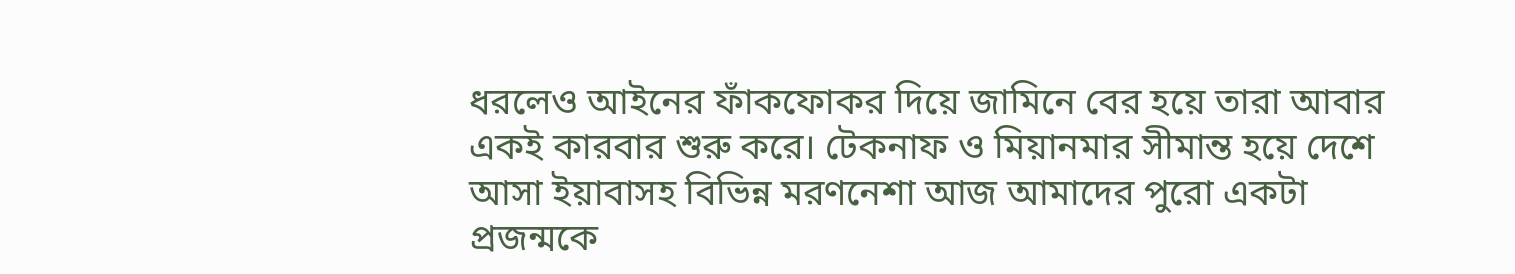ধরলেও আইনের ফাঁকফোকর দিয়ে জামিনে বের হয়ে তারা আবার একই কারবার শুরু করে। টেকনাফ ও মিয়ানমার সীমান্ত হয়ে দেশে আসা ইয়াবাসহ বিভিন্ন মরণনেশা আজ আমাদের পুরো একটা প্রজন্মকে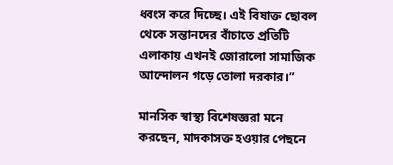ধ্বংস করে দিচ্ছে। এই বিষাক্ত ছোবল থেকে সন্তানদের বাঁচাতে প্রতিটি এলাকায় এখনই জোরালো সামাজিক আন্দোলন গড়ে তোলা দরকার।”

মানসিক স্বাস্থ্য বিশেষজ্ঞরা মনে করছেন, মাদকাসক্ত হওয়ার পেছনে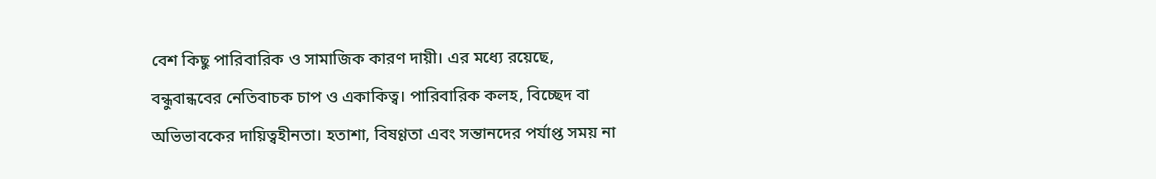বেশ কিছু পারিবারিক ও সামাজিক কারণ দায়ী। এর মধ্যে রয়েছে, বন্ধুবান্ধবের নেতিবাচক চাপ ও একাকিত্ব। পারিবারিক কলহ, বিচ্ছেদ বা অভিভাবকের দায়িত্বহীনতা। হতাশা, বিষণ্ণতা এবং সন্তানদের পর্যাপ্ত সময় না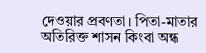দেওয়ার প্রবণতা। পিতা-মাতার অতিরিক্ত শাসন কিংবা অন্ধ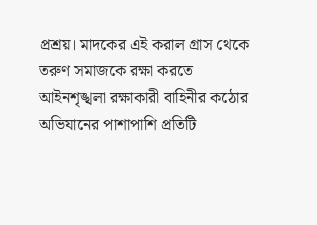প্রশ্রয়। মাদকের এই করাল গ্রাস থেকে তরুণ সমাজকে রক্ষা করতে আইনশৃঙ্খলা রক্ষাকারী বাহিনীর কঠোর অভিযানের পাশাপাশি প্রতিটি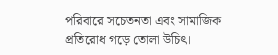পরিবারে সচেতনতা এবং সামাজিক প্রতিরোধ গড়ে তোলা উচিৎ।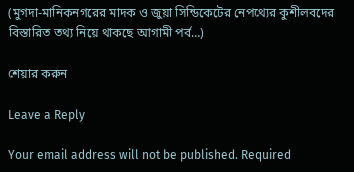(মুগদা-মানিকনগরের মাদক ও জুয়া সিন্ডিকেটের নেপথ্যের কুশীলবদের বিস্তারিত তথ্য নিয়ে থাকছে আগামী পর্ব…)

শেয়ার করুন

Leave a Reply

Your email address will not be published. Required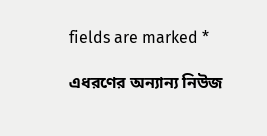fields are marked *

এধরণের অন্যান্য নিউজ